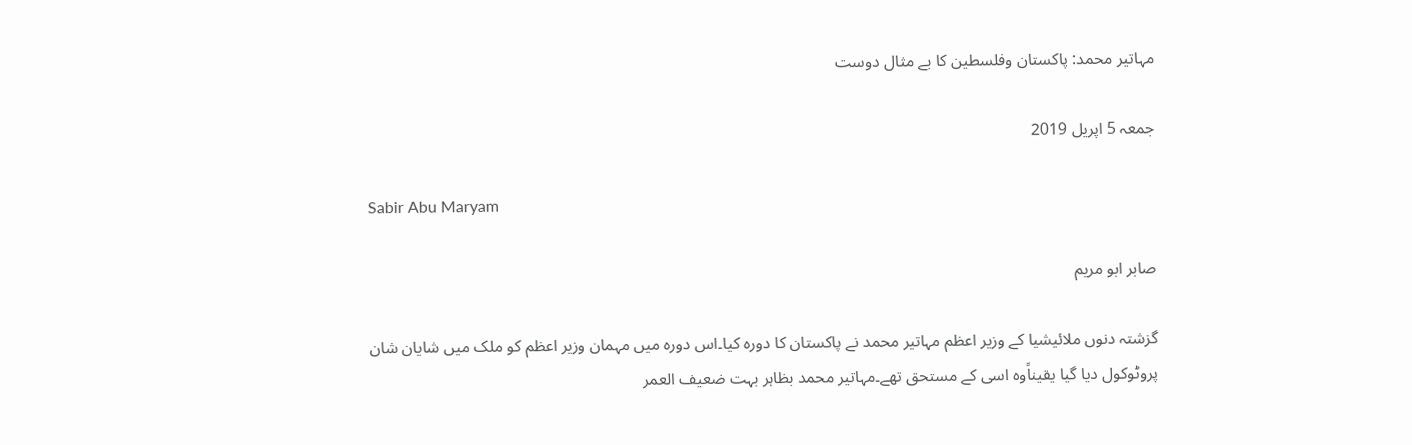مہاتیر محمد: پاکستان وفلسطین کا بے مثال دوست

جمعہ 5 اپریل 2019

Sabir Abu Maryam

صابر ابو مریم

گزشتہ دنوں ملائیشیا کے وزیر اعظم مہاتیر محمد نے پاکستان کا دورہ کیا۔اس دورہ میں مہمان وزیر اعظم کو ملک میں شایان شان پروٹوکول دیا گیا یقیناًوہ اسی کے مستحق تھے۔مہاتیر محمد بظاہر بہت ضعیف العمر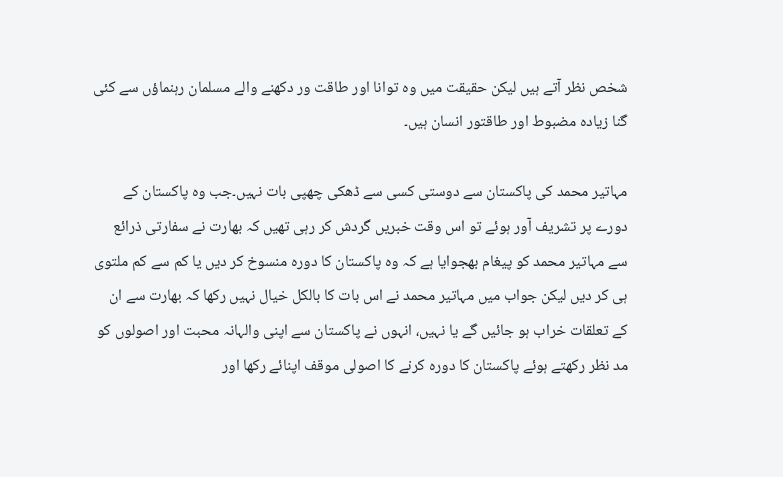شخص نظر آتے ہیں لیکن حقیقت میں وہ توانا اور طاقت ور دکھنے والے مسلمان رہنماؤں سے کئی گنا زیادہ مضبوط اور طاقتور انسان ہیں۔

مہاتیر محمد کی پاکستان سے دوستی کسی سے ڈھکی چھپی بات نہیں۔جب وہ پاکستان کے دورے پر تشریف آور ہوئے تو اس وقت خبریں گردش کر رہی تھیں کہ بھارت نے سفارتی ذرائع سے مہاتیر محمد کو پیغام بھجوایا ہے کہ وہ پاکستان کا دورہ منسوخ کر دیں یا کم سے کم ملتوی ہی کر دیں لیکن جواب میں مہاتیر محمد نے اس بات کا بالکل خیال نہیں رکھا کہ بھارت سے ان کے تعلقات خراب ہو جائیں گے یا نہیں، انہوں نے پاکستان سے اپنی والہانہ محبت اور اصولوں کو مد نظر رکھتے ہوئے پاکستان کا دورہ کرنے کا اصولی موقف اپنائے رکھا اور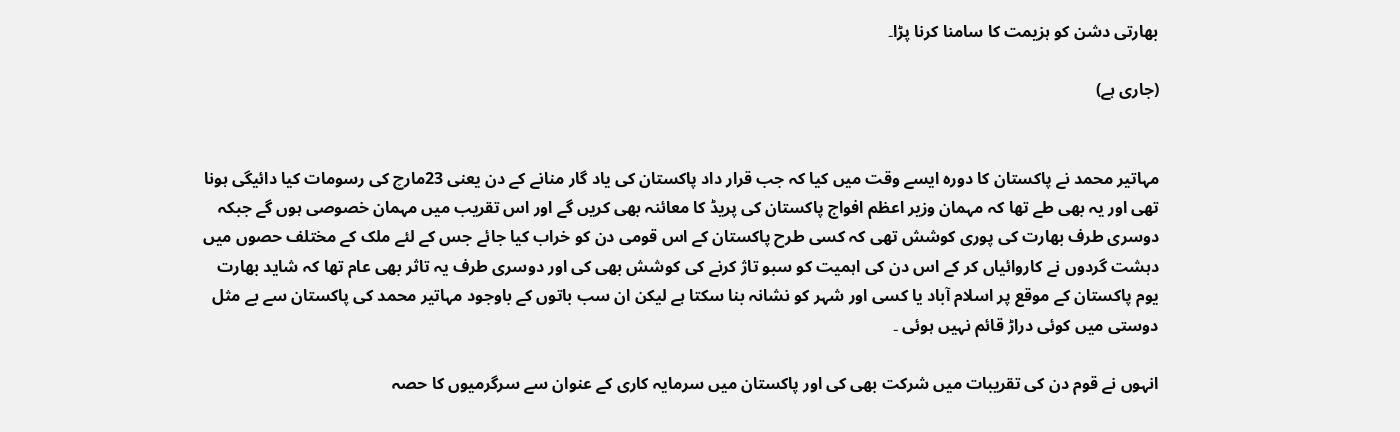بھارتی دشن کو ہزیمت کا سامنا کرنا پڑا۔

(جاری ہے)


مہاتیر محمد نے پاکستان کا دورہ ایسے وقت میں کیا کہ جب قرار داد پاکستان کی یاد گار منانے کے دن یعنی 23مارچ کی رسومات کیا دائیگی ہونا تھی اور یہ بھی طے تھا کہ مہمان وزیر اعظم افواج پاکستان کی پریڈ کا معائنہ بھی کریں گے اور اس تقریب میں مہمان خصوصی ہوں گے جبکہ دوسری طرف بھارت کی پوری کوشش تھی کہ کسی طرح پاکستان کے اس قومی دن کو خراب کیا جائے جس کے لئے ملک کے مختلف حصوں میں دہشت گردوں نے کاروائیاں کر کے اس دن کی اہمیت کو سبو تاژ کرنے کی کوشش بھی کی اور دوسری طرف یہ تاثر بھی عام تھا کہ شاید بھارت یوم پاکستان کے موقع پر اسلام آباد یا کسی اور شہر کو نشانہ بنا سکتا ہے لیکن ان سب باتوں کے باوجود مہاتیر محمد کی پاکستان سے بے مثل دوستی میں کوئی دراڑ قائم نہیں ہوئی ۔

انہوں نے قوم دن کی تقریبات میں شرکت بھی کی اور پاکستان میں سرمایہ کاری کے عنوان سے سرگرمیوں کا حصہ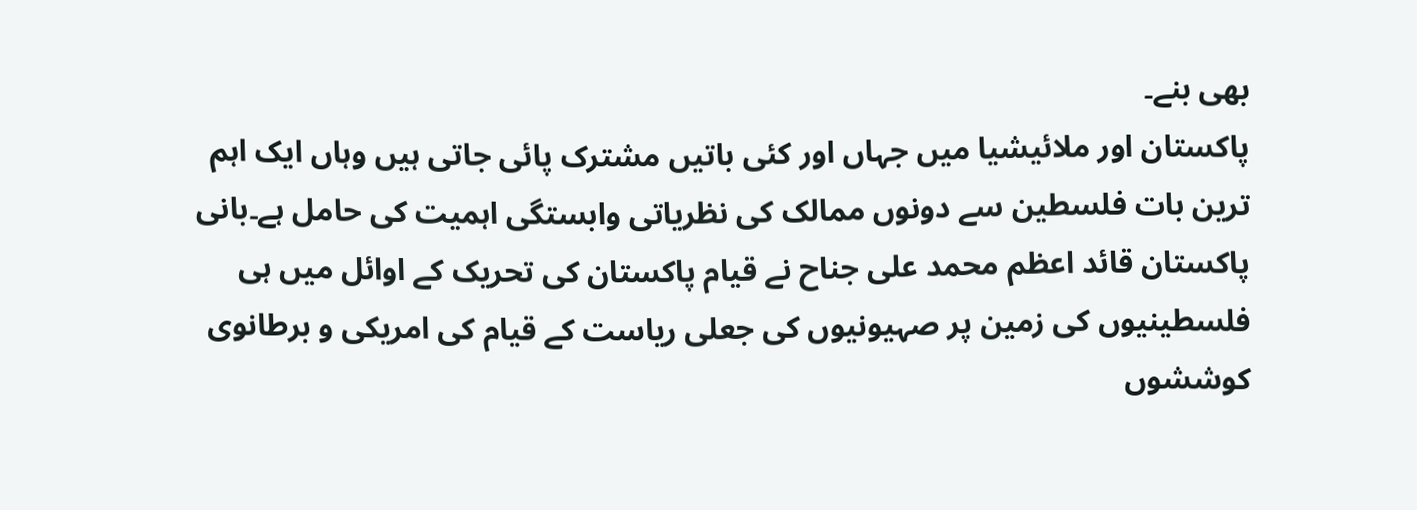بھی بنے۔
پاکستان اور ملائیشیا میں جہاں اور کئی باتیں مشترک پائی جاتی ہیں وہاں ایک اہم ترین بات فلسطین سے دونوں ممالک کی نظریاتی وابستگی اہمیت کی حامل ہے۔بانی پاکستان قائد اعظم محمد علی جناح نے قیام پاکستان کی تحریک کے اوائل میں ہی فلسطینیوں کی زمین پر صہیونیوں کی جعلی ریاست کے قیام کی امریکی و برطانوی کوششوں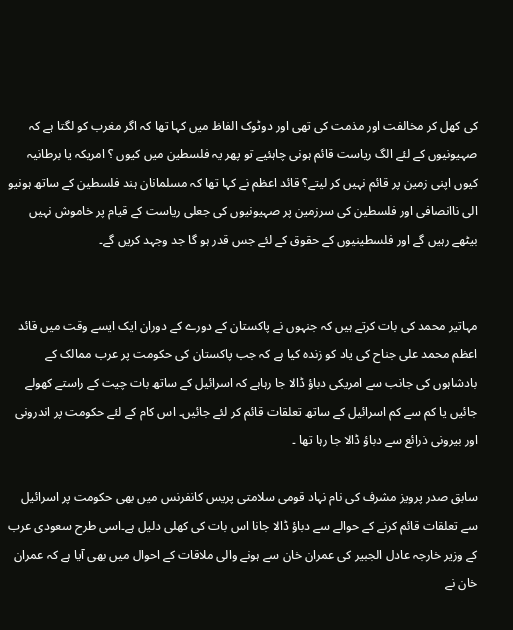کی کھل کر مخالفت اور مذمت کی تھی اور دوٹوک الفاظ میں کہا تھا کہ اگر مغرب کو لگتا ہے کہ صہیونیوں کے لئے الگ ریاست قائم ہونی چاہئیے تو پھر یہ فلسطین میں کیوں ؟ امریکہ یا برطانیہ کیوں اپنی زمین پر قائم نہیں کر لیتے؟ قائد اعظم نے کہا تھا کہ مسلمانان ہند فلسطین کے ساتھ ہونیو الی ناانصافی اور فلسطین کی سرزمین پر صہیونیوں کی جعلی ریاست کے قیام پر خاموش نہیں بیٹھے رہیں گے اور فلسطینیوں کے حقوق کے لئے جس قدر ہو گا جد وجہد کریں گے۔


مہاتیر محمد کی بات کرتے ہیں کہ جنہوں نے پاکستان کے دورے کے دوران ایک ایسے وقت میں قائد اعظم محمد علی جناح کی یاد کو زندہ کیا ہے کہ جب پاکستان کی حکومت پر عرب ممالک کے بادشاہوں کی جانب سے امریکی دباؤ ڈالا جا رہاہے کہ اسرائیل کے ساتھ بات چیت کے راستے کھولے جائیں یا کم سے کم اسرائیل کے ساتھ تعلقات قائم کر لئے جائیں۔ اس کام کے لئے حکومت پر اندرونی اور بیرونی ذرائع سے دباؤ ڈالا جا رہا تھا ۔

سابق صدر پرویز مشرف کی نام نہاد قومی سلامتی پریس کانفرنس میں بھی حکومت پر اسرائیل سے تعلقات قائم کرنے کے حوالے سے دباؤ ڈالا جانا اس بات کی کھلی دلیل ہے۔اسی طرح سعودی عرب کے وزیر خارجہ عادل الجبیر کی عمران خان سے ہونے والی ملاقات کے احوال میں بھی آیا ہے کہ عمران خان نے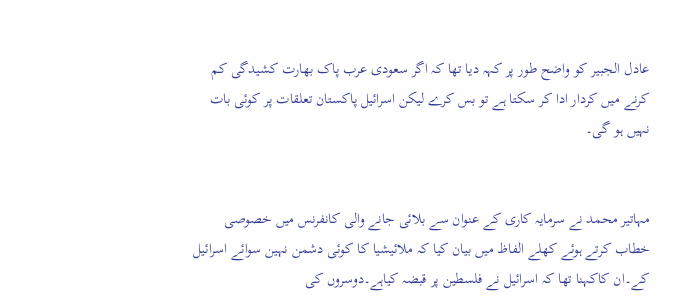عادل الجبیر کو واضح طور پر کہہ دیا تھا کہ اگر سعودی عرب پاک بھارت کشیدگی کم کرنے میں کردار ادا کر سکتا ہے تو بس کرے لیکن اسرائیل پاکستان تعلقات پر کوئی بات نہیں ہو گی۔


مہاتیر محمد نے سرمایہ کاری کے عنوان سے بلائی جانے والی کانفرنس میں خصوصی خطاب کرتے ہوئے کھلے الفاظ میں بیان کیا کہ ملائیشیا کا کوئی دشمن نہین سوائے اسرائیل کے۔ان کاکہنا تھا کہ اسرائیل نے فلسطین پر قبضہ کیاہے۔دوسروں کی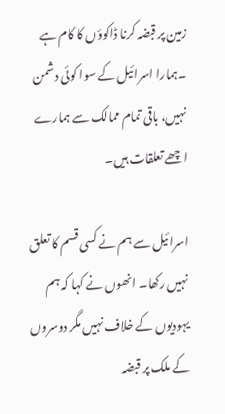زمین پر قبضہ کرنا ڈاکوؤں کا کام ہے ۔ہمارا اسرائیل کے سوا کوئی دشمن نہیں، باقی تمام ممالک سے ہمارے اچھے تعلقات ہیں۔

اسرائیل سے ہم نے کسی قسم کا تعلق نہیں رکھا۔ انھوں نے کہا کہ ہم یہودیوں کے خلاف نہیں مگر دوسروں کے ملک پر قبضہ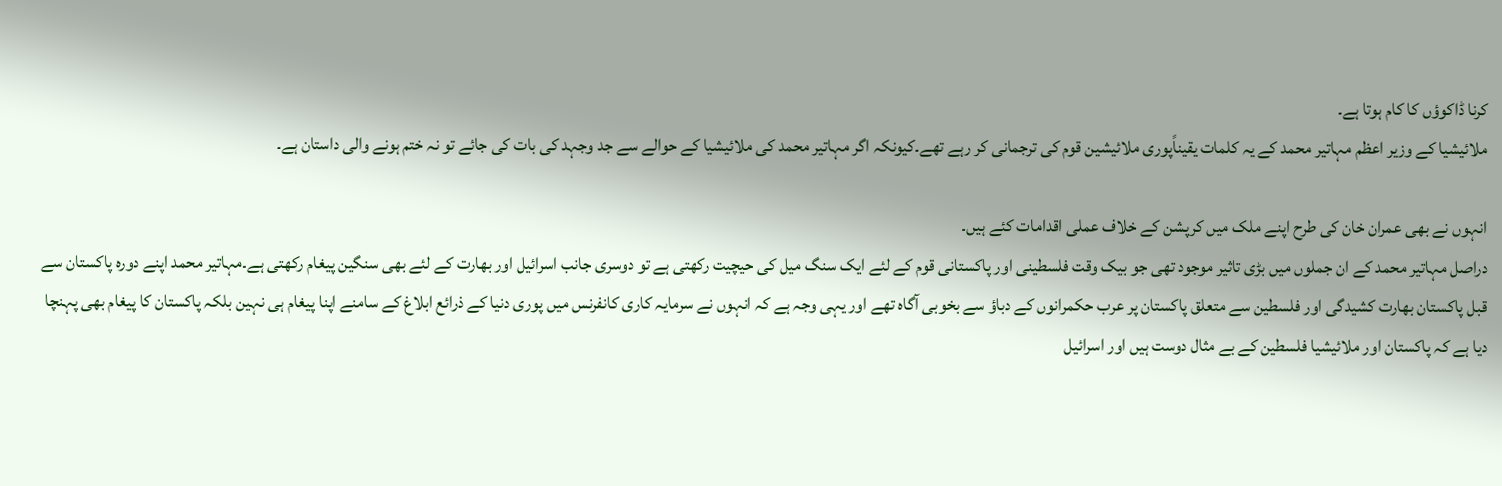کرنا ڈاکوؤں کا کام ہوتا ہے۔
ملائیشیا کے وزیر اعظم مہاتیر محمد کے یہ کلمات یقیناًپوری ملائیشین قوم کی ترجمانی کر رہے تھے۔کیونکہ اگر مہاتیر محمد کی ملائیشیا کے حوالے سے جد وجہد کی بات کی جائے تو نہ ختم ہونے والی داستان ہے۔

انہوں نے بھی عمران خان کی طرح اپنے ملک میں کرپشن کے خلاف عملی اقدامات کئے ہیں۔
دراصل مہاتیر محمد کے ان جملوں میں بڑی تاثیر موجود تھی جو بیک وقت فلسطینی اور پاکستانی قوم کے لئے ایک سنگ میل کی حیچیت رکھتی ہے تو دوسری جانب اسرائیل اور بھارت کے لئے بھی سنگین پیغام رکھتی ہے۔مہاتیر محمد اپنے دورہ پاکستان سے قبل پاکستان بھارت کشیدگی اور فلسطین سے متعلق پاکستان پر عرب حکمرانوں کے دباؤ سے بخوبی آگاہ تھے اور یہی وجہ ہے کہ انہوں نے سرمایہ کاری کانفرنس میں پوری دنیا کے ذرائع ابلاغ کے سامنے اپنا پیغام ہی نہین بلکہ پاکستان کا پیغام بھی پہنچا دیا ہے کہ پاکستان اور ملائیشیا فلسطین کے بے مثال دوست ہیں اور اسرائیل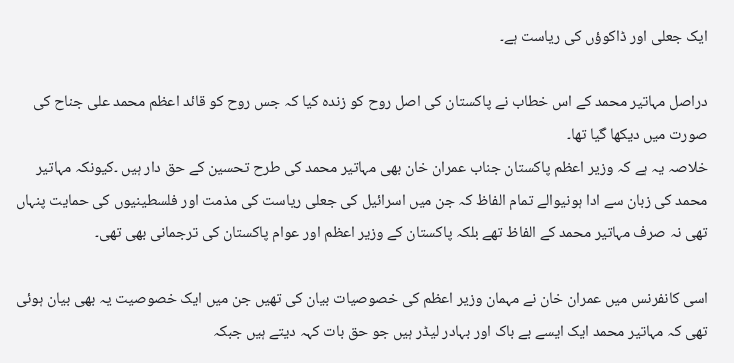ایک جعلی اور ڈاکوؤں کی ریاست ہے۔

دراصل مہاتیر محمد کے اس خطاب نے پاکستان کی اصل روح کو زندہ کیا کہ جس روح کو قائد اعظم محمد علی جناح کی صورت میں دیکھا گیا تھا۔
خلاصہ یہ ہے کہ وزیر اعظم پاکستان جناب عمران خان بھی مہاتیر محمد کی طرح تحسین کے حق دار ہیں ۔کیونکہ مہاتیر محمد کی زبان سے ادا ہونیوالے تمام الفاظ کہ جن میں اسرائیل کی جعلی ریاست کی مذمت اور فلسطینیوں کی حمایت پنہاں تھی نہ صرف مہاتیر محمد کے الفاظ تھے بلکہ پاکستان کے وزیر اعظم اور عوام پاکستان کی ترجمانی بھی تھی۔

اسی کانفرنس میں عمران خان نے مہمان وزیر اعظم کی خصوصیات بیان کی تھیں جن میں ایک خصوصیت یہ بھی بیان ہوئی تھی کہ مہاتیر محمد ایک ایسے بے باک اور بہادر لیڈر ہیں جو حق بات کہہ دیتے ہیں جبکہ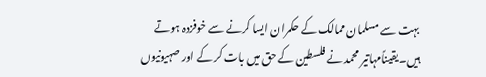بہت سے مسلمان ممالک کے حکمران ایسا کرنے سے خوفزدہ ہوتے ہیں۔یقیناًمہاتیر محمد نے فلسطین کے حق میں بات کر کے اور صہیونیوں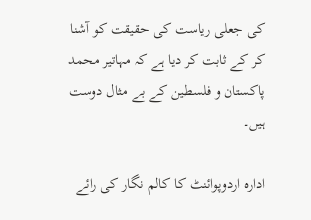کی جعلی ریاست کی حقیقت کو آشنا کر کے ثابت کر دیا ہے کہ مہاتیر محمد پاکستان و فلسطین کے بے مثال دوست ہیں۔

ادارہ اردوپوائنٹ کا کالم نگار کی رائے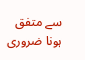سے متفق ہونا ضروری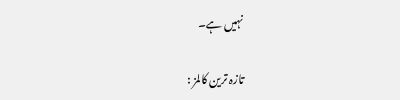نہیں ہے۔

تازہ ترین کالمز :